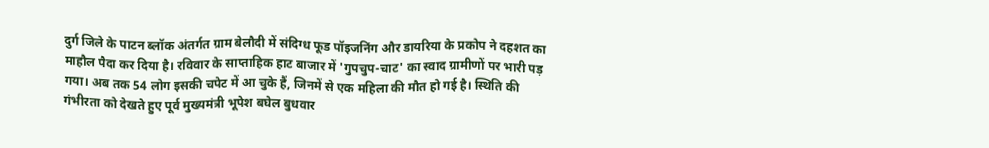दुर्ग जिले के पाटन ब्लॉक अंतर्गत ग्राम बेलौदी में संदिग्ध फूड पॉइजनिंग और डायरिया के प्रकोप ने दहशत का माहौल पैदा कर दिया है। रविवार के साप्ताहिक हाट बाजार में 'गुपचुप-चाट' का स्वाद ग्रामीणों पर भारी पड़ गया। अब तक 54 लोग इसकी चपेट में आ चुके हैं, जिनमें से एक महिला की मौत हो गई है। स्थिति की गंभीरता को देखते हुए पूर्व मुख्यमंत्री भूपेश बघेल बुधवार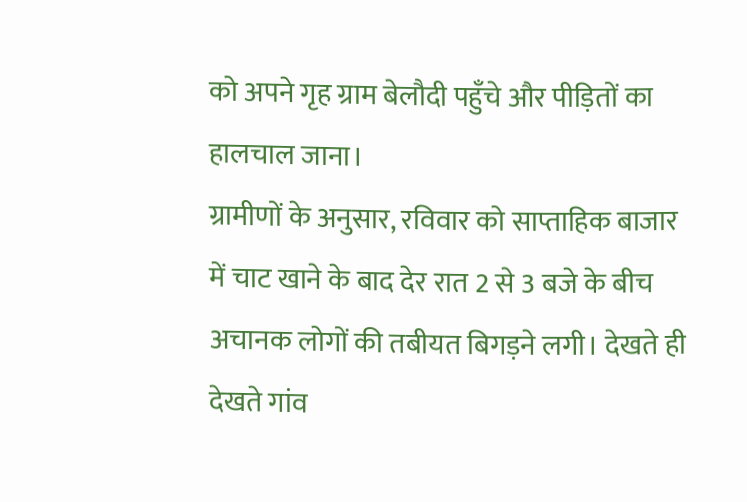को अपने गृह ग्राम बेलौदी पहुँचे और पीड़ितों का हालचाल जाना।
ग्रामीणों के अनुसार, रविवार को साप्ताहिक बाजार में चाट खाने के बाद देर रात 2 से 3 बजे के बीच अचानक लोगों की तबीयत बिगड़ने लगी। देखते ही देखते गांव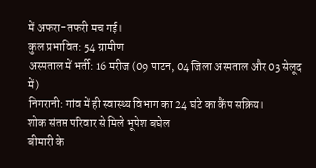में अफरा-तफरी मच गई।
कुल प्रभावित: 54 ग्रामीण
अस्पताल में भर्ती: 16 मरीज (09 पाटन, 04 जिला अस्पताल और 03 सेलूद में)
निगरानी: गांव में ही स्वास्थ्य विभाग का 24 घंटे का कैंप सक्रिय।
शोक संतप्त परिवार से मिले भूपेश बघेल
बीमारी के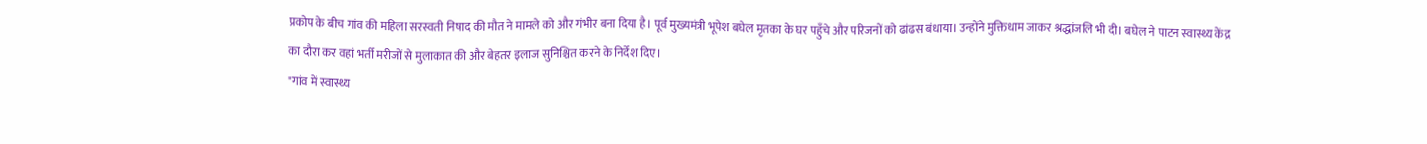प्रकोप के बीच गांव की महिला सरस्वती निषाद की मौत ने मामले को और गंभीर बना दिया है। पूर्व मुख्यमंत्री भूपेश बघेल मृतका के घर पहुँचे और परिजनों को ढांढस बंधाया। उन्होंने मुक्तिधाम जाकर श्रद्धांजलि भी दी। बघेल ने पाटन स्वास्थ्य केंद्र का दौरा कर वहां भर्ती मरीजों से मुलाकात की और बेहतर इलाज सुनिश्चित करने के निर्देश दिए।
"गांव में स्वास्थ्य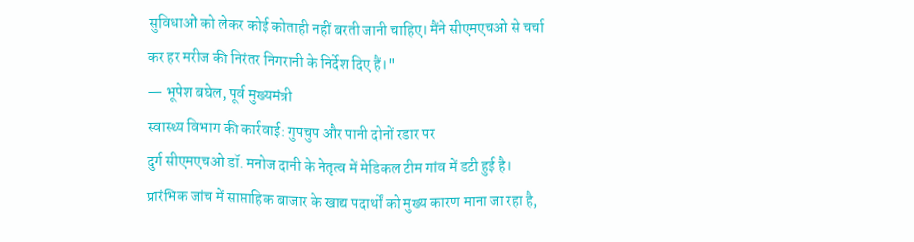सुविधाओं को लेकर कोई कोताही नहीं बरती जानी चाहिए। मैंने सीएमएचओ से चर्चा कर हर मरीज की निरंतर निगरानी के निर्देश दिए हैं।"
— भूपेश बघेल, पूर्व मुख्यमंत्री
स्वास्थ्य विभाग की कार्रवाई: गुपचुप और पानी दोनों रडार पर
दुर्ग सीएमएचओ डॉ. मनोज दानी के नेतृत्व में मेडिकल टीम गांव में डटी हुई है। प्रारंभिक जांच में साप्ताहिक बाजार के खाद्य पदार्थों को मुख्य कारण माना जा रहा है,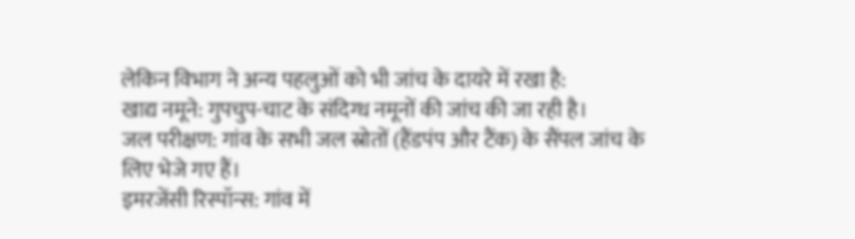लेकिन विभाग ने अन्य पहलुओं को भी जांच के दायरे में रखा है:
खाद्य नमूने: गुपचुप-चाट के संदिग्ध नमूनों की जांच की जा रही है।
जल परीक्षण: गांव के सभी जल स्रोतों (हैंडपंप और टैंक) के सैंपल जांच के लिए भेजे गए हैं।
इमरजेंसी रिस्पॉन्स: गांव में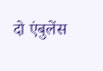दो एंबुलेंस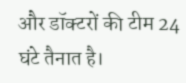और डॉक्टरों की टीम 24 घंटे तैनात है।